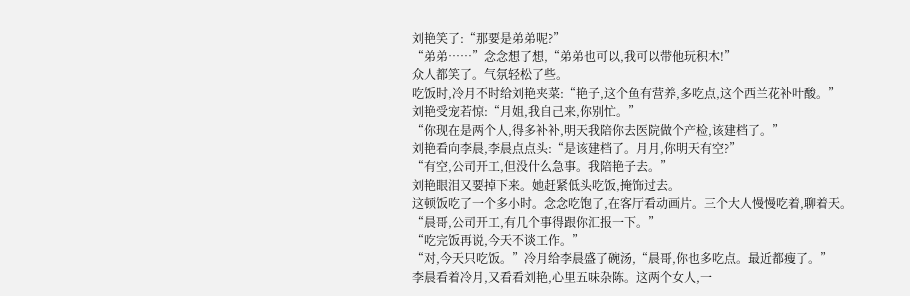刘艳笑了:“那要是弟弟呢?”
“弟弟……”念念想了想,“弟弟也可以,我可以带他玩积木!”
众人都笑了。气氛轻松了些。
吃饭时,冷月不时给刘艳夹菜:“艳子,这个鱼有营养,多吃点,这个西兰花补叶酸。”
刘艳受宠若惊:“月姐,我自己来,你别忙。”
“你现在是两个人,得多补补,明天我陪你去医院做个产检,该建档了。”
刘艳看向李晨,李晨点点头:“是该建档了。月月,你明天有空?”
“有空,公司开工,但没什么急事。我陪艳子去。”
刘艳眼泪又要掉下来。她赶紧低头吃饭,掩饰过去。
这顿饭吃了一个多小时。念念吃饱了,在客厅看动画片。三个大人慢慢吃着,聊着天。
“晨哥,公司开工,有几个事得跟你汇报一下。”
“吃完饭再说,今天不谈工作。”
“对,今天只吃饭。”冷月给李晨盛了碗汤,“晨哥,你也多吃点。最近都瘦了。”
李晨看着冷月,又看看刘艳,心里五味杂陈。这两个女人,一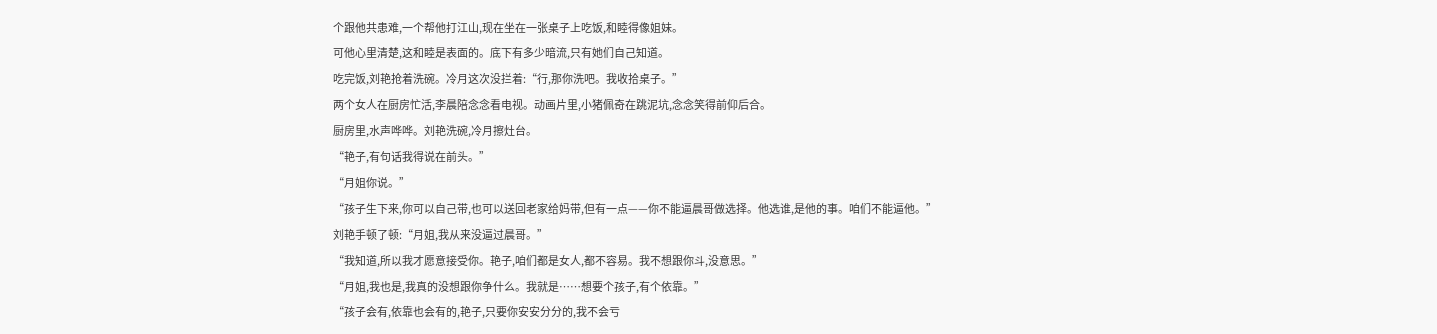个跟他共患难,一个帮他打江山,现在坐在一张桌子上吃饭,和睦得像姐妹。
可他心里清楚,这和睦是表面的。底下有多少暗流,只有她们自己知道。
吃完饭,刘艳抢着洗碗。冷月这次没拦着:“行,那你洗吧。我收拾桌子。”
两个女人在厨房忙活,李晨陪念念看电视。动画片里,小猪佩奇在跳泥坑,念念笑得前仰后合。
厨房里,水声哗哗。刘艳洗碗,冷月擦灶台。
“艳子,有句话我得说在前头。”
“月姐你说。”
“孩子生下来,你可以自己带,也可以送回老家给妈带,但有一点——你不能逼晨哥做选择。他选谁,是他的事。咱们不能逼他。”
刘艳手顿了顿:“月姐,我从来没逼过晨哥。”
“我知道,所以我才愿意接受你。艳子,咱们都是女人,都不容易。我不想跟你斗,没意思。”
“月姐,我也是,我真的没想跟你争什么。我就是……想要个孩子,有个依靠。”
“孩子会有,依靠也会有的,艳子,只要你安安分分的,我不会亏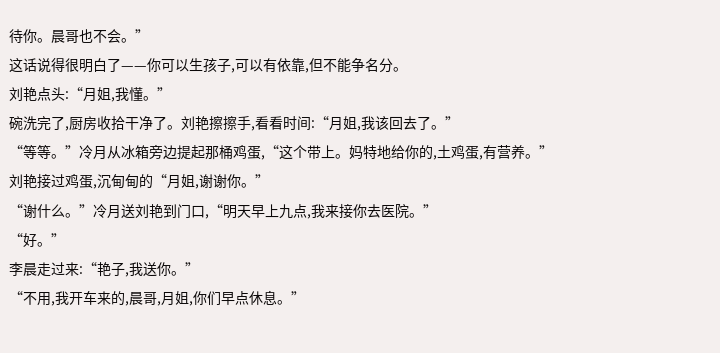待你。晨哥也不会。”
这话说得很明白了——你可以生孩子,可以有依靠,但不能争名分。
刘艳点头:“月姐,我懂。”
碗洗完了,厨房收拾干净了。刘艳擦擦手,看看时间:“月姐,我该回去了。”
“等等。”冷月从冰箱旁边提起那桶鸡蛋,“这个带上。妈特地给你的,土鸡蛋,有营养。”
刘艳接过鸡蛋,沉甸甸的“月姐,谢谢你。”
“谢什么。”冷月送刘艳到门口,“明天早上九点,我来接你去医院。”
“好。”
李晨走过来:“艳子,我送你。”
“不用,我开车来的,晨哥,月姐,你们早点休息。”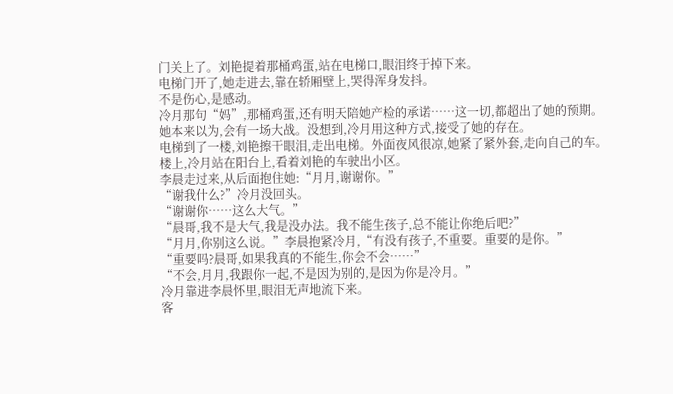门关上了。刘艳提着那桶鸡蛋,站在电梯口,眼泪终于掉下来。
电梯门开了,她走进去,靠在轿厢壁上,哭得浑身发抖。
不是伤心,是感动。
冷月那句“妈”,那桶鸡蛋,还有明天陪她产检的承诺……这一切,都超出了她的预期。
她本来以为,会有一场大战。没想到,冷月用这种方式,接受了她的存在。
电梯到了一楼,刘艳擦干眼泪,走出电梯。外面夜风很凉,她紧了紧外套,走向自己的车。
楼上,冷月站在阳台上,看着刘艳的车驶出小区。
李晨走过来,从后面抱住她:“月月,谢谢你。”
“谢我什么?”冷月没回头。
“谢谢你……这么大气。”
“晨哥,我不是大气,我是没办法。我不能生孩子,总不能让你绝后吧?”
“月月,你别这么说。”李晨抱紧冷月,“有没有孩子,不重要。重要的是你。”
“重要吗?晨哥,如果我真的不能生,你会不会……”
“不会,月月,我跟你一起,不是因为别的,是因为你是冷月。”
冷月靠进李晨怀里,眼泪无声地流下来。
客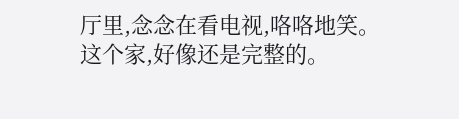厅里,念念在看电视,咯咯地笑。
这个家,好像还是完整的。